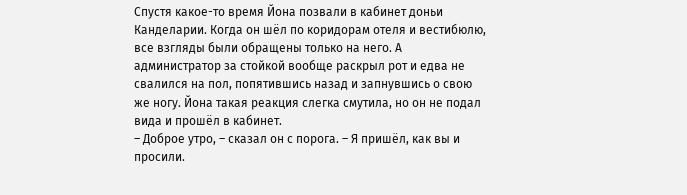Спустя какое-то время Йона позвали в кабинет доньи Канделарии. Когда он шёл по коридорам отеля и вестибюлю, все взгляды были обращены только на него. А администратор за стойкой вообще раскрыл рот и едва не свалился на пол, попятившись назад и запнувшись о свою же ногу. Йона такая реакция слегка смутила, но он не подал вида и прошёл в кабинет.
– Доброе утро, – сказал он с порога. – Я пришёл, как вы и просили.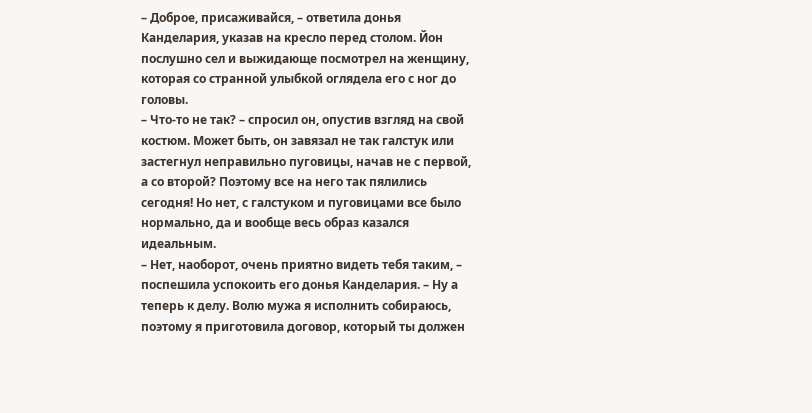– Доброе, присаживайся, – ответила донья Канделария, указав на кресло перед столом. Йон послушно сел и выжидающе посмотрел на женщину, которая со странной улыбкой оглядела его с ног до головы.
– Что-то не так? – спросил он, опустив взгляд на свой костюм. Может быть, он завязал не так галстук или застегнул неправильно пуговицы, начав не с первой, а со второй? Поэтому все на него так пялились сегодня! Но нет, с галстуком и пуговицами все было нормально, да и вообще весь образ казался идеальным.
– Нет, наоборот, очень приятно видеть тебя таким, – поспешила успокоить его донья Канделария. – Ну а теперь к делу. Волю мужа я исполнить собираюсь, поэтому я приготовила договор, который ты должен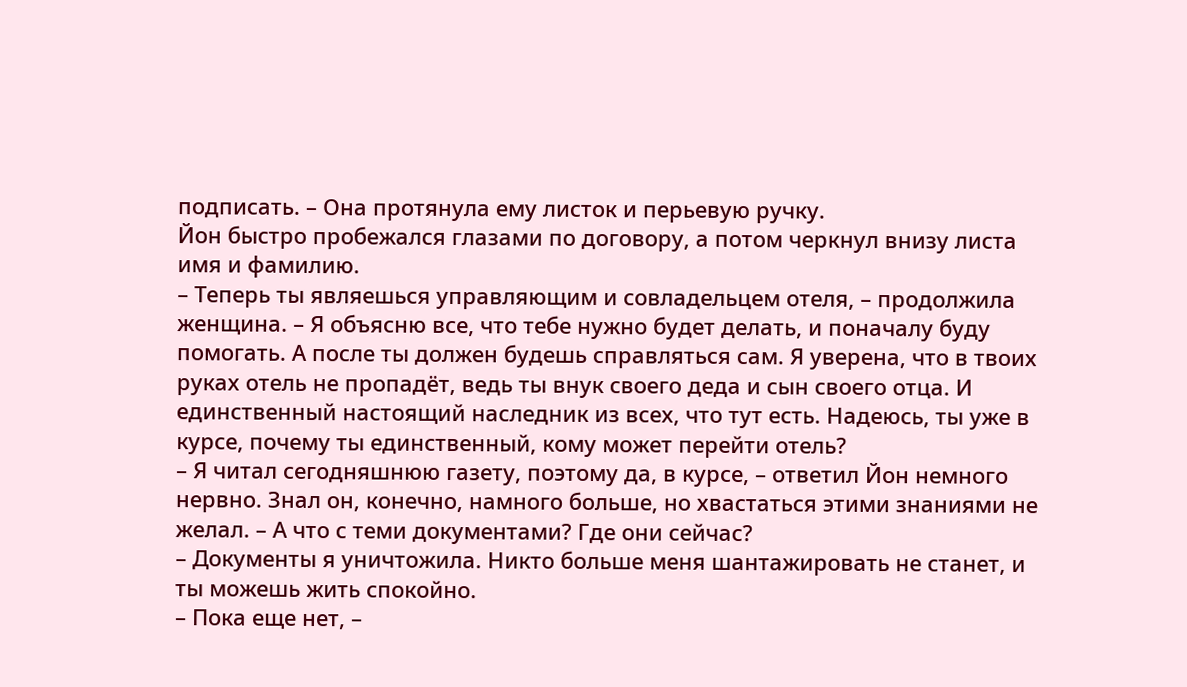подписать. – Она протянула ему листок и перьевую ручку.
Йон быстро пробежался глазами по договору, а потом черкнул внизу листа имя и фамилию.
– Теперь ты являешься управляющим и совладельцем отеля, – продолжила женщина. – Я объясню все, что тебе нужно будет делать, и поначалу буду помогать. А после ты должен будешь справляться сам. Я уверена, что в твоих руках отель не пропадёт, ведь ты внук своего деда и сын своего отца. И единственный настоящий наследник из всех, что тут есть. Надеюсь, ты уже в курсе, почему ты единственный, кому может перейти отель?
– Я читал сегодняшнюю газету, поэтому да, в курсе, – ответил Йон немного нервно. Знал он, конечно, намного больше, но хвастаться этими знаниями не желал. – А что с теми документами? Где они сейчас?
– Документы я уничтожила. Никто больше меня шантажировать не станет, и ты можешь жить спокойно.
– Пока еще нет, –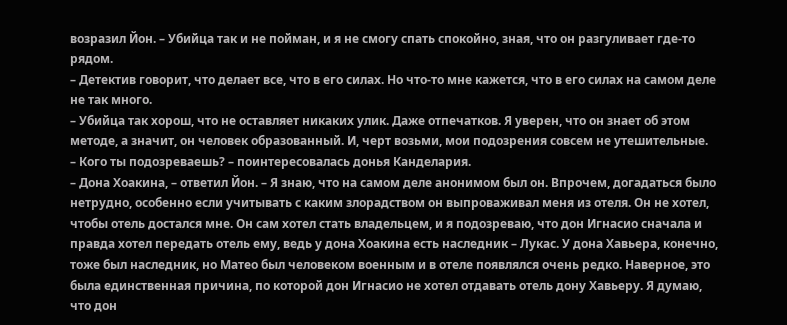возразил Йон. – Убийца так и не пойман, и я не смогу спать спокойно, зная, что он разгуливает где-то рядом.
– Детектив говорит, что делает все, что в его силах. Но что-то мне кажется, что в его силах на самом деле не так много.
– Убийца так хорош, что не оставляет никаких улик. Даже отпечатков. Я уверен, что он знает об этом методе, а значит, он человек образованный. И, черт возьми, мои подозрения совсем не утешительные.
– Кого ты подозреваешь? – поинтересовалась донья Канделария.
– Дона Хоакина, – ответил Йон. – Я знаю, что на самом деле анонимом был он. Впрочем, догадаться было нетрудно, особенно если учитывать с каким злорадством он выпроваживал меня из отеля. Он не хотел, чтобы отель достался мне. Он сам хотел стать владельцем, и я подозреваю, что дон Игнасио сначала и правда хотел передать отель ему, ведь у дона Хоакина есть наследник – Лукас. У дона Хавьера, конечно, тоже был наследник, но Матео был человеком военным и в отеле появлялся очень редко. Наверное, это была единственная причина, по которой дон Игнасио не хотел отдавать отель дону Хавьеру. Я думаю, что дон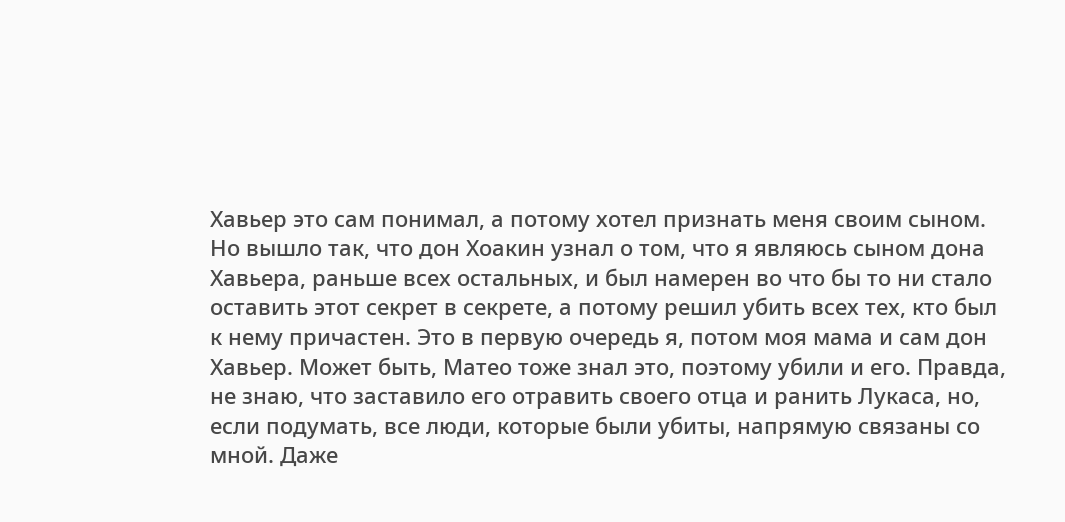Хавьер это сам понимал, а потому хотел признать меня своим сыном. Но вышло так, что дон Хоакин узнал о том, что я являюсь сыном дона Хавьера, раньше всех остальных, и был намерен во что бы то ни стало оставить этот секрет в секрете, а потому решил убить всех тех, кто был к нему причастен. Это в первую очередь я, потом моя мама и сам дон Хавьер. Может быть, Матео тоже знал это, поэтому убили и его. Правда, не знаю, что заставило его отравить своего отца и ранить Лукаса, но, если подумать, все люди, которые были убиты, напрямую связаны со мной. Даже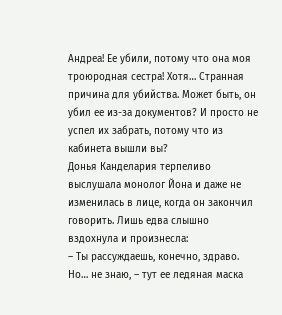Андреа! Ее убили, потому что она моя троюродная сестра! Хотя… Странная причина для убийства. Может быть, он убил ее из-за документов? И просто не успел их забрать, потому что из кабинета вышли вы?
Донья Канделария терпеливо выслушала монолог Йона и даже не изменилась в лице, когда он закончил говорить. Лишь едва слышно вздохнула и произнесла:
– Ты рассуждаешь, конечно, здраво. Но… не знаю, – тут ее ледяная маска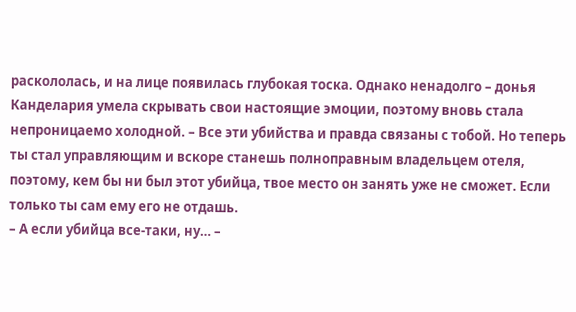раскололась, и на лице появилась глубокая тоска. Однако ненадолго – донья Канделария умела скрывать свои настоящие эмоции, поэтому вновь стала непроницаемо холодной. – Все эти убийства и правда связаны с тобой. Но теперь ты стал управляющим и вскоре станешь полноправным владельцем отеля, поэтому, кем бы ни был этот убийца, твое место он занять уже не сможет. Если только ты сам ему его не отдашь.
– А если убийца все-таки, ну… –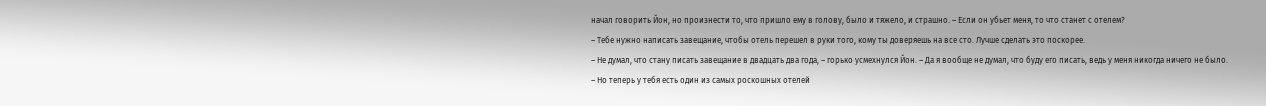начал говорить Йон, но произнести то, что пришло ему в голову, было и тяжело, и страшно. – Если он убьет меня, то что станет с отелем?
– Тебе нужно написать завещание, чтобы отель перешел в руки того, кому ты доверяешь на все сто. Лучше сделать это поскорее.
– Не думал, что стану писать завещание в двадцать два года, – горько усмехнулся Йон. – Да я вообще не думал, что буду его писать, ведь у меня никогда ничего не было.
– Но теперь у тебя есть один из самых роскошных отелей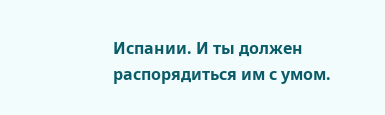Испании. И ты должен распорядиться им с умом.